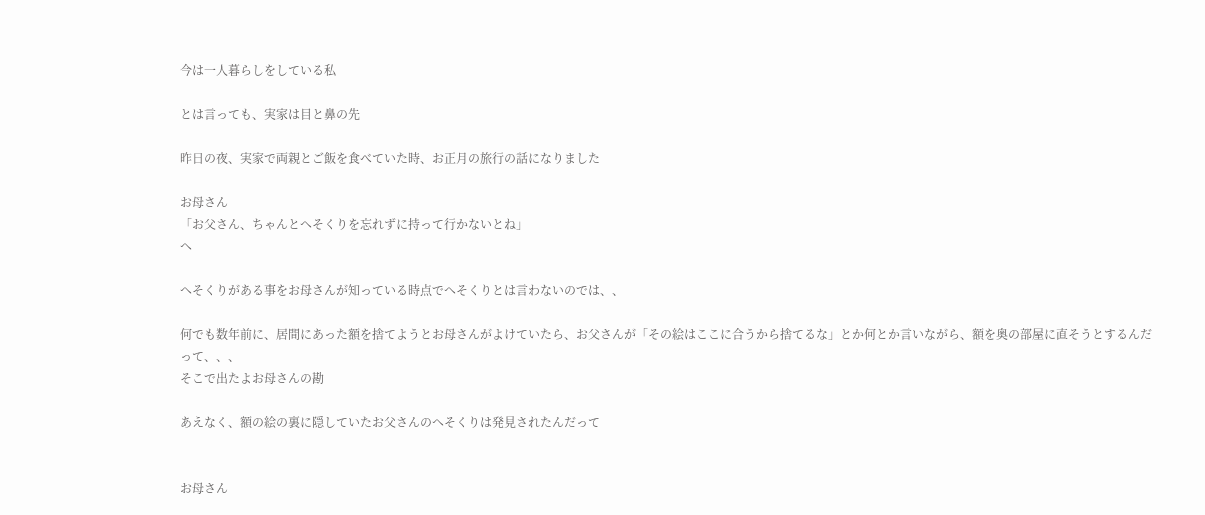今は一人暮らしをしている私

とは言っても、実家は目と鼻の先

昨日の夜、実家で両親とご飯を食べていた時、お正月の旅行の話になりました

お母さん
「お父さん、ちゃんとへそくりを忘れずに持って行かないとね」
へ

へそくりがある事をお母さんが知っている時点でへそくりとは言わないのでは、、

何でも数年前に、居間にあった額を捨てようとお母さんがよけていたら、お父さんが「その絵はここに合うから捨てるな」とか何とか言いながら、額を奥の部屋に直そうとするんだって、、、
そこで出たよお母さんの勘

あえなく、額の絵の裏に隠していたお父さんのへそくりは発見されたんだって


お母さん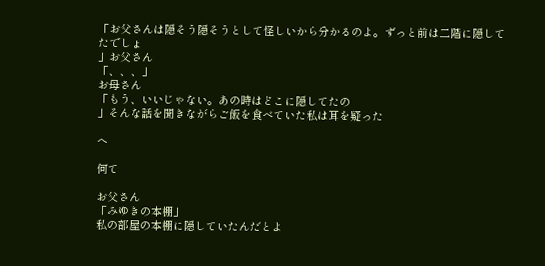「お父さんは隠そう隠そうとして怪しいから分かるのよ。ずっと前は二階に隠してたでしょ
」お父さん
「、、、」
お母さん
「もう、いいじゃない。あの時はどこに隠してたの
」そんな話を聞きながらご飯を食べていた私は耳を疑った

へ

何て

お父さん
「みゆきの本棚」
私の部屋の本棚に隠していたんだとよ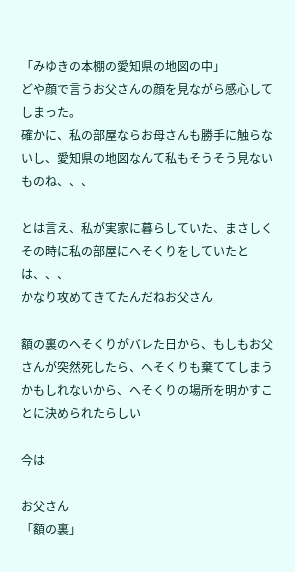「みゆきの本棚の愛知県の地図の中」
どや顔で言うお父さんの顔を見ながら感心してしまった。
確かに、私の部屋ならお母さんも勝手に触らないし、愛知県の地図なんて私もそうそう見ないものね、、、

とは言え、私が実家に暮らしていた、まさしくその時に私の部屋にへそくりをしていたとは、、、
かなり攻めてきてたんだねお父さん

額の裏のへそくりがバレた日から、もしもお父さんが突然死したら、へそくりも棄ててしまうかもしれないから、へそくりの場所を明かすことに決められたらしい

今は

お父さん
「額の裏」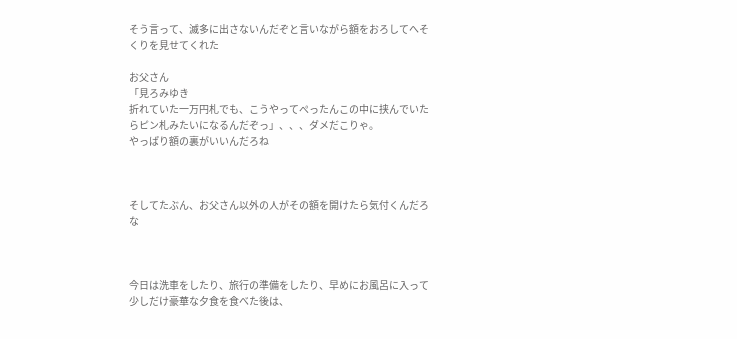そう言って、滅多に出さないんだぞと言いながら額をおろしてへそくりを見せてくれた

お父さん
「見ろみゆき
折れていた一万円札でも、こうやってぺったんこの中に挟んでいたらピン札みたいになるんだぞっ」、、、ダメだこりゃ。
やっぱり額の裏がいいんだろね



そしてたぶん、お父さん以外の人がその額を開けたら気付くんだろな



今日は洗車をしたり、旅行の準備をしたり、早めにお風呂に入って少しだけ豪華な夕食を食べた後は、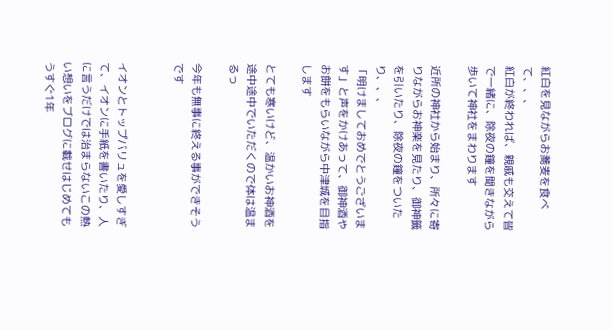紅白を見ながらお蕎麦を食べて、、、
紅白が終われば、親戚も交えて皆で一緒に、除夜の鐘を聞きながら歩いて神社をまわります

近所の神社から始まり、所々に寄りながらお神楽を見たり、御神籤を引いたり、除夜の鐘をついたり、、、
「明けましておめでとうございます」と声をかけあって、御神酒やお餅をもらいながら中津城を目指します

とても寒いけど、温かいお神酒を途中途中でいただくので体は温まるっ

今年も無事に終える事ができそうです


イオンとトップバリュを愛しすぎて、イオンに手紙を書いたり、人に言うだけでは治まらないこの熱い想いをブログに載せはじめてもうすぐ1年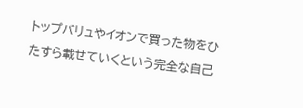トップバリュやイオンで買った物をひたすら載せていくという完全な自己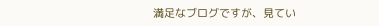満足なブログですが、見てい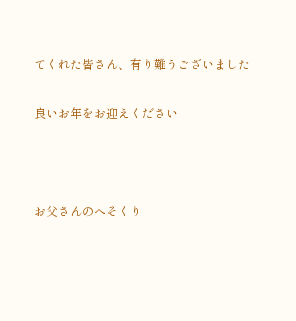てくれた皆さん、有り難うございました

良いお年をお迎えください



お父さんのへそくり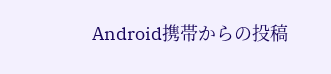Android携帯からの投稿